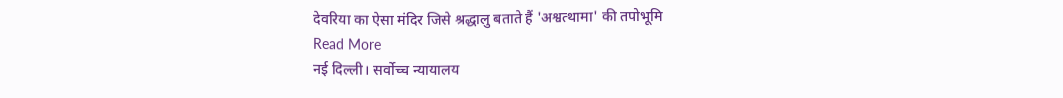देवरिया का ऐसा मंदिर जिसे श्रद्धालु बताते हैं 'अश्वत्थामा' की तपोभूमि
Read More
नई दिल्ली। सर्वोच्च न्यायालय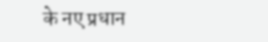के नए प्रधान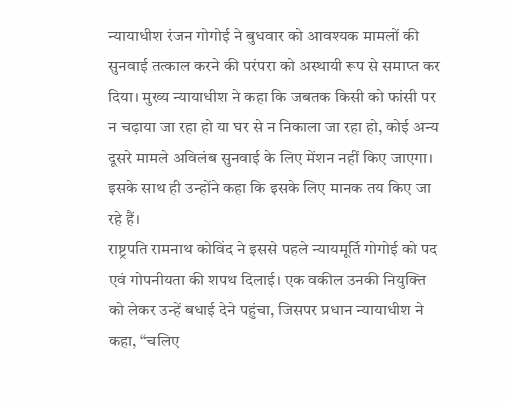न्यायाधीश रंजन गोगोई ने बुधवार को आवश्यक मामलों की सुनवाई तत्काल करने की परंपरा को अस्थायी रूप से समाप्त कर दिया। मुख्य न्यायाधीश ने कहा कि जबतक किसी को फांसी पर न चढ़ाया जा रहा हो या घर से न निकाला जा रहा हो, कोई अन्य दूसरे मामले अविलंब सुनवाई के लिए मेंशन नहीं किए जाएगा। इसके साथ ही उन्होंने कहा कि इसके लिए मानक तय किए जा रहे हैं।
राष्ट्रपति रामनाथ कोविंद ने इससे पहले न्यायमूर्ति गोगोई को पद एवं गोपनीयता की शपथ दिलाई। एक वकील उनकी नियुक्ति को लेकर उन्हें बधाई देने पहुंचा, जिसपर प्रधान न्यायाधीश ने कहा, ‘‘चलिए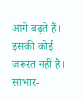आगे बढ़ते हैं। इसकी कोई जरूरत नहीं है।
साभार-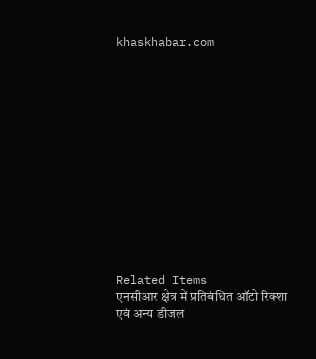khaskhabar.com













Related Items
एनसीआर क्षेत्र में प्रतिबंधित ऑटो रिक्शा एवं अन्य डीजल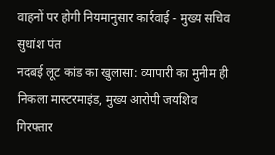वाहनों पर होगी नियमानुसार कार्रवाई - मुख्य सचिव सुधांश पंत
नदबई लूट कांड का खुलासा: व्यापारी का मुनीम ही निकला मास्टरमाइंड, मुख्य आरोपी जयशिव गिरफ्तार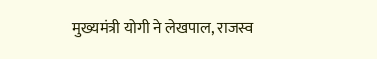मुख्यमंत्री योगी ने लेखपाल, राजस्व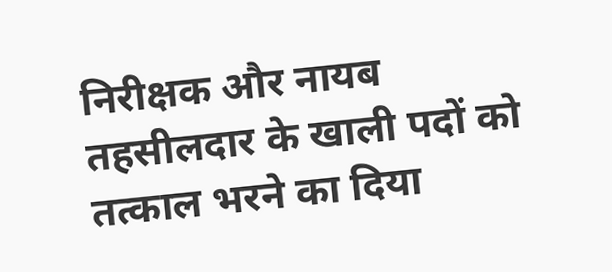निरीक्षक और नायब तहसीलदार के खाली पदों को तत्काल भरने का दिया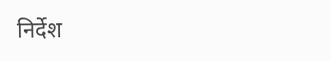निर्देश